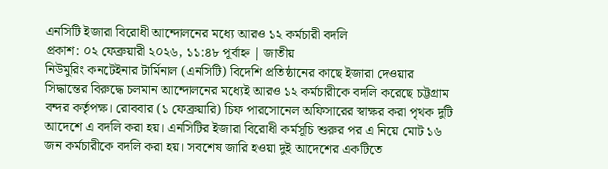এনসিটি ইজারা বিরোধী আন্দোলনের মধ্যে আরও ১২ কর্মচারী বদলি
প্রকাশ: ০২ ফেব্রুয়ারী ২০২৬, ১১:৪৮ পূর্বাহ্ন | জাতীয়
নিউমুরিং কনটেইনার টার্মিনাল (এনসিটি) বিদেশি প্রতিষ্ঠানের কাছে ইজারা দেওয়ার সিদ্ধান্তের বিরুদ্ধে চলমান আন্দোলনের মধ্যেই আরও ১২ কর্মচারীকে বদলি করেছে চট্টগ্রাম বন্দর কর্তৃপক্ষ। রোববার (১ ফেব্রুয়ারি) চিফ পারসোনেল অফিসারের স্বাক্ষর করা পৃথক দুটি আদেশে এ বদলি করা হয়। এনসিটির ইজারা বিরোধী কর্মসূচি শুরুর পর এ নিয়ে মোট ১৬ জন কর্মচারীকে বদলি করা হয়। সবশেষ জারি হওয়া দুই আদেশের একটিতে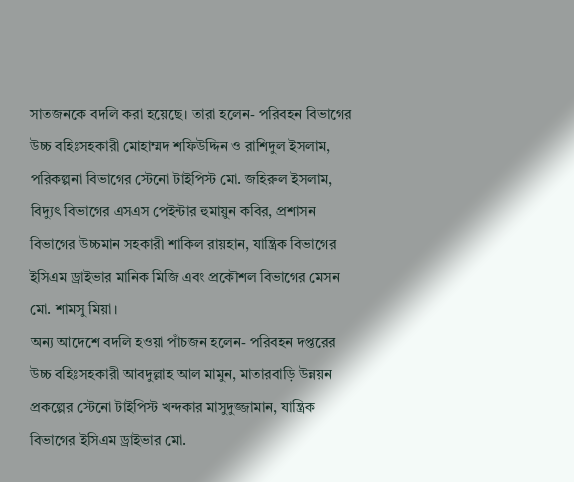সাতজনকে বদলি করা হয়েছে। তারা হলেন- পরিবহন বিভাগের উচ্চ বহিঃসহকারী মোহাম্মদ শফিউদ্দিন ও রাশিদুল ইসলাম, পরিকল্পনা বিভাগের স্টেনো টাইপিস্ট মো. জহিরুল ইসলাম, বিদ্যুৎ বিভাগের এসএস পেইন্টার হুমায়ুন কবির, প্রশাসন বিভাগের উচ্চমান সহকারী শাকিল রায়হান, যান্ত্রিক বিভাগের ইসিএম ড্রাইভার মানিক মিজি এবং প্রকৌশল বিভাগের মেসন মো. শামসু মিয়া।
অন্য আদেশে বদলি হওয়া পাঁচজন হলেন- পরিবহন দপ্তরের উচ্চ বহিঃসহকারী আবদুল্লাহ আল মামুন, মাতারবাড়ি উন্নয়ন প্রকল্পের স্টেনো টাইপিস্ট খন্দকার মাসুদুজ্জামান, যান্ত্রিক বিভাগের ইসিএম ড্রাইভার মো.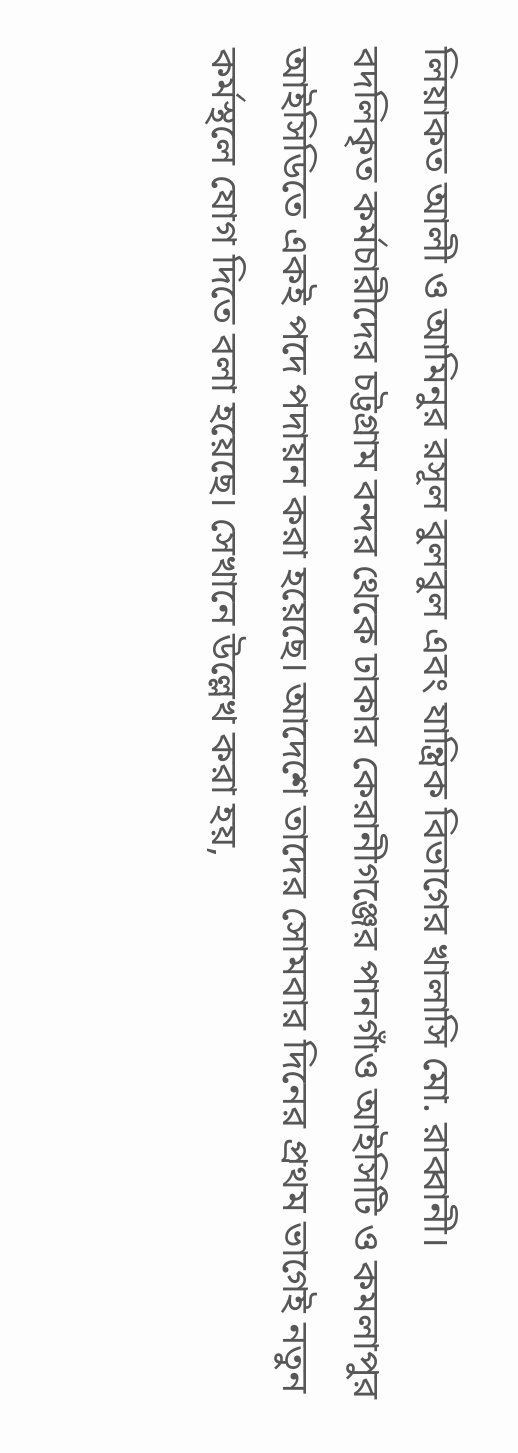লিয়াকত আলী ও আমিনুর রসূল বুলবুল এবং যান্ত্রিক বিভাগের খালাসি মো. রাব্বানী।
বদলিকৃত কর্মচারীদের চট্টগ্রাম বন্দর থেকে ঢাকার কেরানীগঞ্জের পানগাঁও আইসিটি ও কমলাপুর আইসিডিতে একই পদে পদায়ন করা হয়েছে। আদেশে তাদের সোমবার দিনের প্রথম ভাগেই নতুন কর্মস্থলে যোগ দিতে বলা হয়েছে। সেখানে উল্লেখ করা হয়,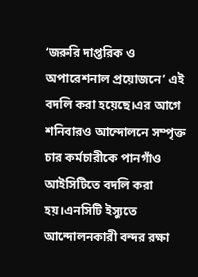‘জরুরি দাপ্তরিক ও অপারেশনাল প্রয়োজনে’ এই বদলি করা হয়েছে।এর আগে শনিবারও আন্দোলনে সম্পৃক্ত চার কর্মচারীকে পানগাঁও আইসিটিতে বদলি করা হয়।এনসিটি ইস্যুতে আন্দোলনকারী বন্দর রক্ষা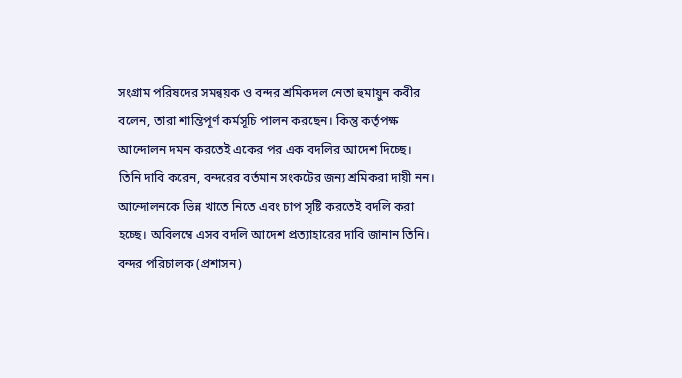সংগ্রাম পরিষদের সমন্বয়ক ও বন্দর শ্রমিকদল নেতা হুমায়ুন কবীর বলেন, তারা শান্তিপূর্ণ কর্মসূচি পালন করছেন। কিন্তু কর্তৃপক্ষ আন্দোলন দমন করতেই একের পর এক বদলির আদেশ দিচ্ছে। তিনি দাবি করেন, বন্দরের বর্তমান সংকটের জন্য শ্রমিকরা দায়ী নন। আন্দোলনকে ভিন্ন খাতে নিতে এবং চাপ সৃষ্টি করতেই বদলি করা হচ্ছে। অবিলম্বে এসব বদলি আদেশ প্রত্যাহারের দাবি জানান তিনি।
বন্দর পরিচালক (প্রশাসন)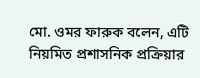মো. ওমর ফারুক বলেন, এটি নিয়মিত প্রশাসনিক প্রক্রিয়ার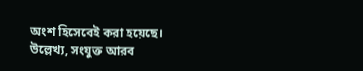অংশ হিসেবেই করা হয়েছে। উল্লেখ্য, সংযুক্ত আরব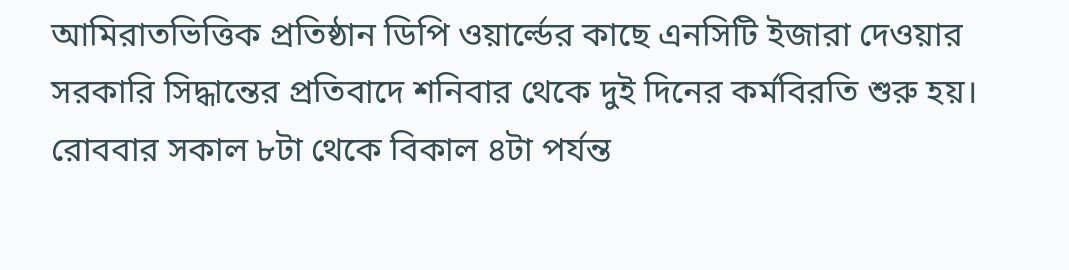আমিরাতভিত্তিক প্রতিষ্ঠান ডিপি ওয়ার্ল্ডের কাছে এনসিটি ইজারা দেওয়ার সরকারি সিদ্ধান্তের প্রতিবাদে শনিবার থেকে দুই দিনের কর্মবিরতি শুরু হয়। রোববার সকাল ৮টা থেকে বিকাল ৪টা পর্যন্ত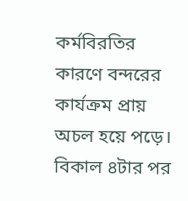কর্মবিরতির কারণে বন্দরের কার্যক্রম প্রায় অচল হয়ে পড়ে। বিকাল ৪টার পর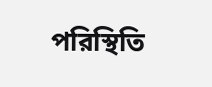পরিস্থিতি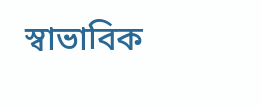স্বাভাবিক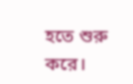হতে শুরু করে।